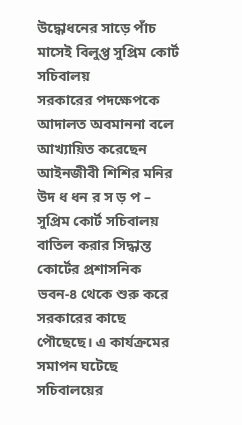উদ্ধোধনের সাড়ে পাঁচ মাসেই বিলুপ্ত সুপ্রিম কোর্ট সচিবালয়
সরকারের পদক্ষেপকে আদালত অবমাননা বলে আখ্যায়িত করেছেন আইনজীবী শিশির মনির
উদ ধ ধন র স ড় প – সুপ্রিম কোর্ট সচিবালয় বাতিল করার সিদ্ধান্ত কোর্টের প্রশাসনিক ভবন-৪ থেকে শুরু করে সরকারের কাছে পৌছেছে। এ কার্যক্রমের সমাপন ঘটেছে সচিবালয়ের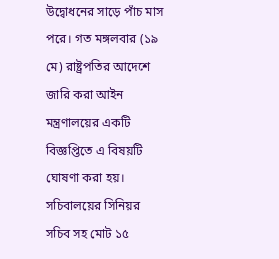উদ্বোধনের সাড়ে পাঁচ মাস পরে। গত মঙ্গলবার (১৯ মে) রাষ্ট্রপতির আদেশে জারি করা আইন মন্ত্রণালয়ের একটি বিজ্ঞপ্তিতে এ বিষয়টি ঘোষণা করা হয়। সচিবালয়ের সিনিয়র সচিব সহ মোট ১৫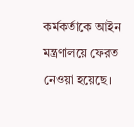কর্মকর্তাকে আইন মন্ত্রণালয়ে ফেরত নেওয়া হয়েছে।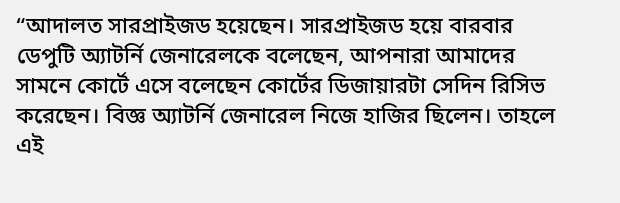“আদালত সারপ্রাইজড হয়েছেন। সারপ্রাইজড হয়ে বারবার ডেপুটি অ্যাটর্নি জেনারেলকে বলেছেন, আপনারা আমাদের সামনে কোর্টে এসে বলেছেন কোর্টের ডিজায়ারটা সেদিন রিসিভ করেছেন। বিজ্ঞ অ্যাটর্নি জেনারেল নিজে হাজির ছিলেন। তাহলে এই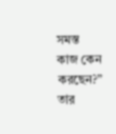সমস্ত কাজ কেন করছেন?”
তার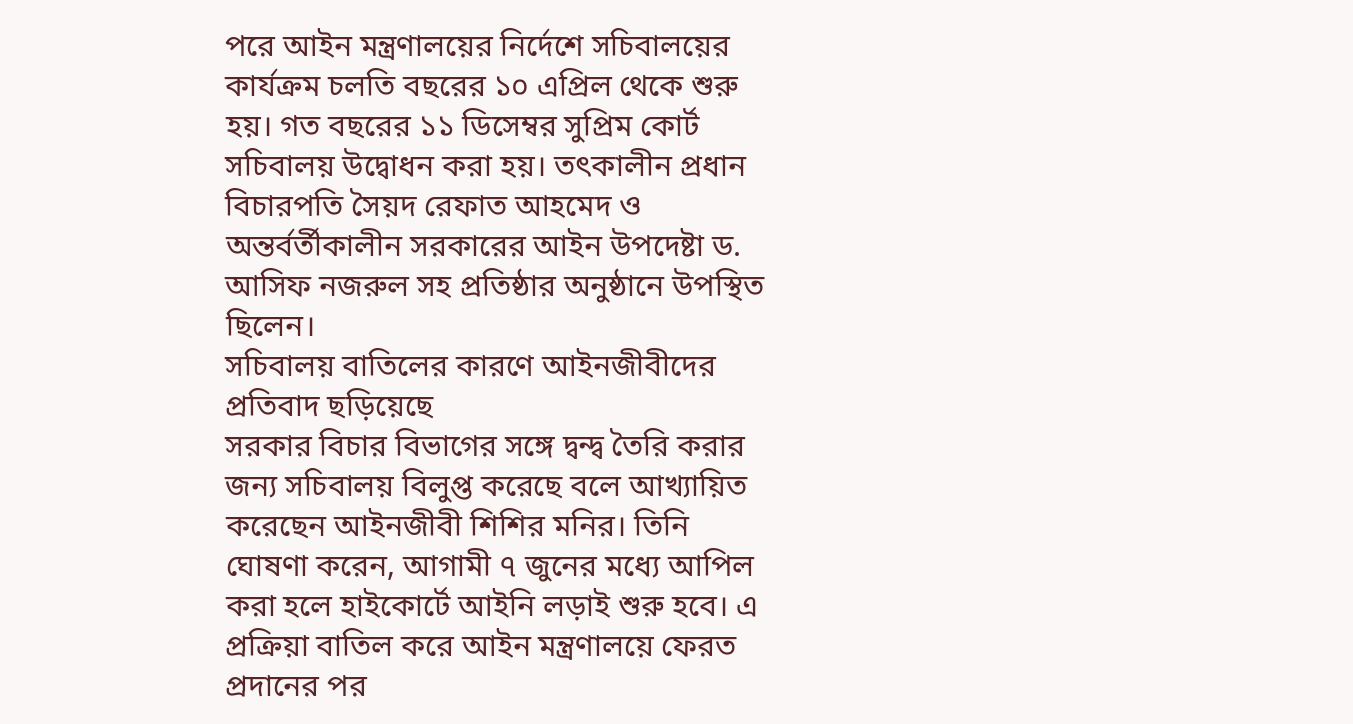পরে আইন মন্ত্রণালয়ের নির্দেশে সচিবালয়ের কার্যক্রম চলতি বছরের ১০ এপ্রিল থেকে শুরু হয়। গত বছরের ১১ ডিসেম্বর সুপ্রিম কোর্ট সচিবালয় উদ্বোধন করা হয়। তৎকালীন প্রধান বিচারপতি সৈয়দ রেফাত আহমেদ ও অন্তর্বর্তীকালীন সরকারের আইন উপদেষ্টা ড. আসিফ নজরুল সহ প্রতিষ্ঠার অনুষ্ঠানে উপস্থিত ছিলেন।
সচিবালয় বাতিলের কারণে আইনজীবীদের প্রতিবাদ ছড়িয়েছে
সরকার বিচার বিভাগের সঙ্গে দ্বন্দ্ব তৈরি করার জন্য সচিবালয় বিলুপ্ত করেছে বলে আখ্যায়িত করেছেন আইনজীবী শিশির মনির। তিনি ঘোষণা করেন, আগামী ৭ জুনের মধ্যে আপিল করা হলে হাইকোর্টে আইনি লড়াই শুরু হবে। এ প্রক্রিয়া বাতিল করে আইন মন্ত্রণালয়ে ফেরত প্রদানের পর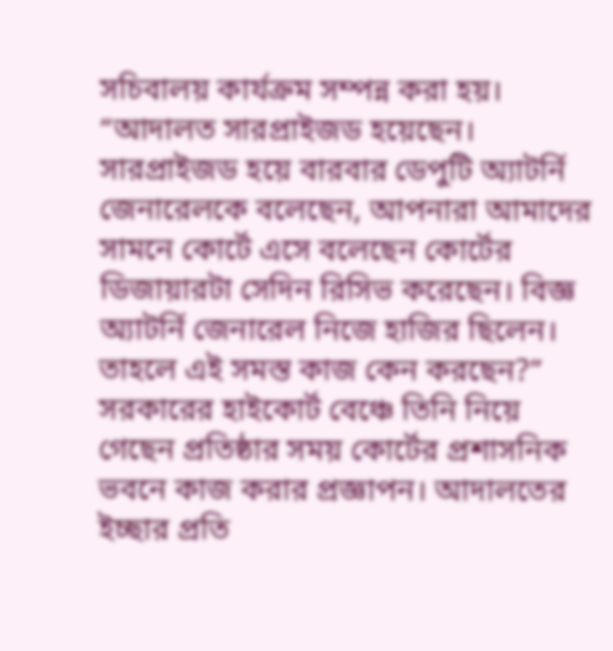সচিবালয় কার্যক্রম সম্পন্ন করা হয়।
“আদালত সারপ্রাইজড হয়েছেন। সারপ্রাইজড হয়ে বারবার ডেপুটি অ্যাটর্নি জেনারেলকে বলেছেন, আপনারা আমাদের সামনে কোর্টে এসে বলেছেন কোর্টের ডিজায়ারটা সেদিন রিসিভ করেছেন। বিজ্ঞ অ্যাটর্নি জেনারেল নিজে হাজির ছিলেন। তাহলে এই সমস্ত কাজ কেন করছেন?”
সরকারের হাইকোর্ট বেঞ্চে তিনি নিয়ে গেছেন প্রতিষ্ঠার সময় কোর্টের প্রশাসনিক ভবনে কাজ করার প্রজ্ঞাপন। আদালতের ইচ্ছার প্রতি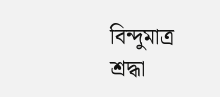বিন্দুমাত্র শ্রদ্ধা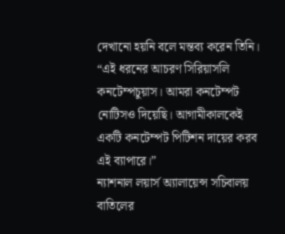দেখানো হয়নি বলে মন্তব্য করেন তিনি। “এই ধরনের আচরণ সিরিয়াসলি কনটেম্পচুয়াস। আমরা কনটেম্পট নোটিসও দিয়েছি। আগামীকালকেই একটি কনটেম্পট পিটিশন দায়ের করব এই ব্যাপারে।”
ন্যাশনাল লয়ার্স অ্যালায়েন্স সচিবালয় বাতিলের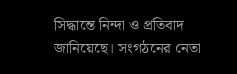সিদ্ধান্তে নিন্দা ও প্রতিবাদ জানিয়েছে। সংগঠনের নেতা